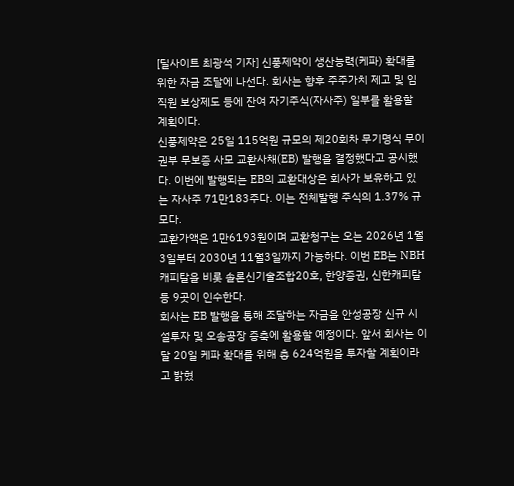[딜사이트 최광석 기자] 신풍제약이 생산능력(케파) 확대를 위한 자금 조달에 나선다. 회사는 향후 주주가치 제고 및 임직원 보상제도 등에 잔여 자기주식(자사주) 일부를 활용할 계획이다.
신풍제약은 25일 115억원 규모의 제20회차 무기명식 무이권부 무보증 사모 교환사채(EB) 발행을 결정했다고 공시했다. 이번에 발행되는 EB의 교환대상은 회사가 보유하고 있는 자사주 71만183주다. 이는 전체발행 주식의 1.37% 규모다.
교환가액은 1만6193원이며 교환청구는 오는 2026년 1월3일부터 2030년 11월3일까지 가능하다. 이번 EB는 NBH캐피탈을 비롯 솔론신기술조합20호, 한양증권, 신한캐피탈 등 9곳이 인수한다.
회사는 EB 발행을 통해 조달하는 자금을 안성공장 신규 시설투자 및 오송공장 증축에 활용할 예정이다. 앞서 회사는 이달 20일 케파 확대를 위해 총 624억원을 투자할 계획이라고 밝혔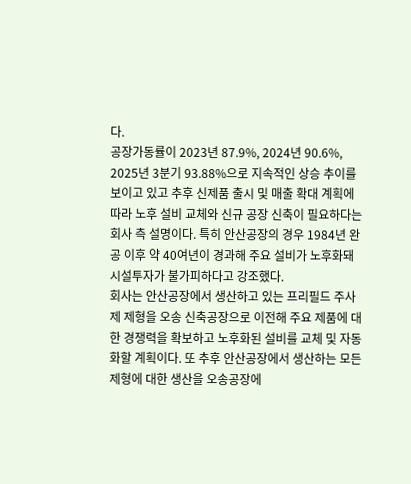다.
공장가동률이 2023년 87.9%, 2024년 90.6%, 2025년 3분기 93.88%으로 지속적인 상승 추이를 보이고 있고 추후 신제품 출시 및 매출 확대 계획에 따라 노후 설비 교체와 신규 공장 신축이 필요하다는 회사 측 설명이다. 특히 안산공장의 경우 1984년 완공 이후 약 40여년이 경과해 주요 설비가 노후화돼 시설투자가 불가피하다고 강조했다.
회사는 안산공장에서 생산하고 있는 프리필드 주사제 제형을 오송 신축공장으로 이전해 주요 제품에 대한 경쟁력을 확보하고 노후화된 설비를 교체 및 자동화할 계획이다. 또 추후 안산공장에서 생산하는 모든 제형에 대한 생산을 오송공장에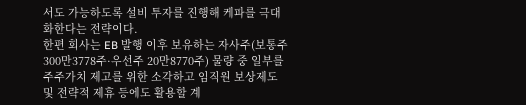서도 가능하도록 설비 투자를 진행해 케파를 극대화한다는 전략이다.
한편 회사는 EB 발행 이후 보유하는 자사주(보통주 300만3778주·우선주 20만8770주) 물량 중 일부를 주주가치 제고를 위한 소각하고 임직원 보상제도 및 전략적 제휴 등에도 활용할 계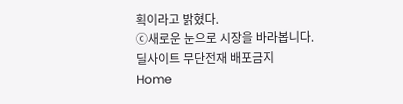획이라고 밝혔다.
ⓒ새로운 눈으로 시장을 바라봅니다. 딜사이트 무단전재 배포금지
Home